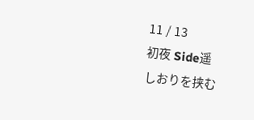11 / 13
初夜 Side遥
しおりを挟む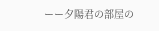ーー夕陽君の部屋の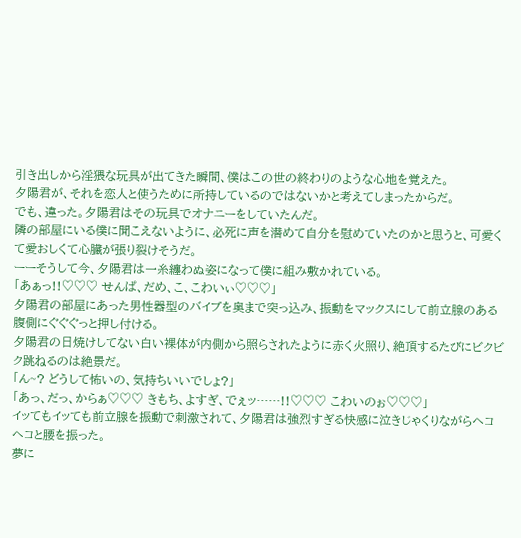引き出しから淫猥な玩具が出てきた瞬間、僕はこの世の終わりのような心地を覚えた。
夕陽君が、それを恋人と使うために所持しているのではないかと考えてしまったからだ。
でも、違った。夕陽君はその玩具でオナニーをしていたんだ。
隣の部屋にいる僕に聞こえないように、必死に声を潜めて自分を慰めていたのかと思うと、可愛くて愛おしくて心臓が張り裂けそうだ。
ーーそうして今、夕陽君は一糸纏わぬ姿になって僕に組み敷かれている。
「あぁっ!!♡♡♡ せんぱ、だめ、こ、こわいぃ♡♡♡」
夕陽君の部屋にあった男性器型のバイブを奥まで突っ込み、振動をマックスにして前立腺のある腹側にぐぐぐっと押し付ける。
夕陽君の日焼けしてない白い裸体が内側から照らされたように赤く火照り、絶頂するたびにビクビク跳ねるのは絶景だ。
「ん~? どうして怖いの、気持ちいいでしょ?」
「あっ、だっ、からぁ♡♡♡ きもち、よすぎ、でぇッ……!!♡♡♡ こわいのぉ♡♡♡」
イッてもイッても前立腺を振動で刺激されて、夕陽君は強烈すぎる快感に泣きじゃくりながらヘコヘコと腰を振った。
夢に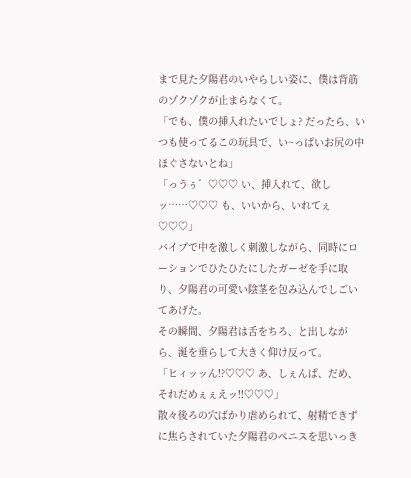まで見た夕陽君のいやらしい姿に、僕は背筋のゾクゾクが止まらなくて。
「でも、僕の挿入れたいでしょ? だったら、いつも使ってるこの玩具で、い~っぱいお尻の中ほぐさないとね」
「っうぅ゛♡♡♡ い、挿入れて、欲しッ……♡♡♡ も、いいから、いれてぇ♡♡♡」
バイブで中を激しく刺激しながら、同時にローションでひたひたにしたガーゼを手に取り、夕陽君の可愛い陰茎を包み込んでしごいてあげた。
その瞬間、夕陽君は舌をちろ、と出しながら、涎を垂らして大きく仰け反って。
「ヒィッッん!?♡♡♡ あ、しぇんぱ、だめ、それだめぇぇえッ!!♡♡♡」
散々後ろの穴ばかり虐められて、射精できずに焦らされていた夕陽君のペニスを思いっき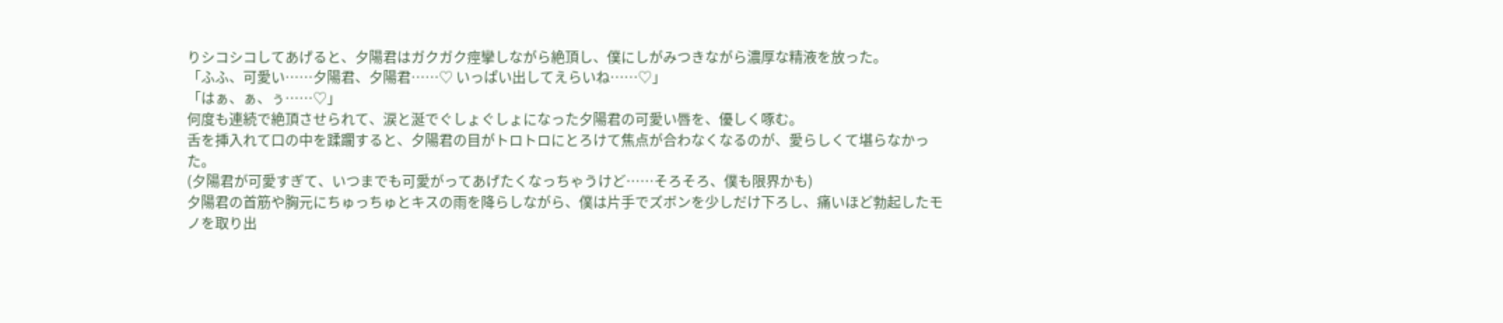りシコシコしてあげると、夕陽君はガクガク痙攣しながら絶頂し、僕にしがみつきながら濃厚な精液を放った。
「ふふ、可愛い……夕陽君、夕陽君……♡ いっぱい出してえらいね……♡」
「はぁ、ぁ、ぅ……♡」
何度も連続で絶頂させられて、涙と涎でぐしょぐしょになった夕陽君の可愛い唇を、優しく啄む。
舌を挿入れて口の中を蹂躙すると、夕陽君の目がトロトロにとろけて焦点が合わなくなるのが、愛らしくて堪らなかった。
(夕陽君が可愛すぎて、いつまでも可愛がってあげたくなっちゃうけど……そろそろ、僕も限界かも)
夕陽君の首筋や胸元にちゅっちゅとキスの雨を降らしながら、僕は片手でズボンを少しだけ下ろし、痛いほど勃起したモノを取り出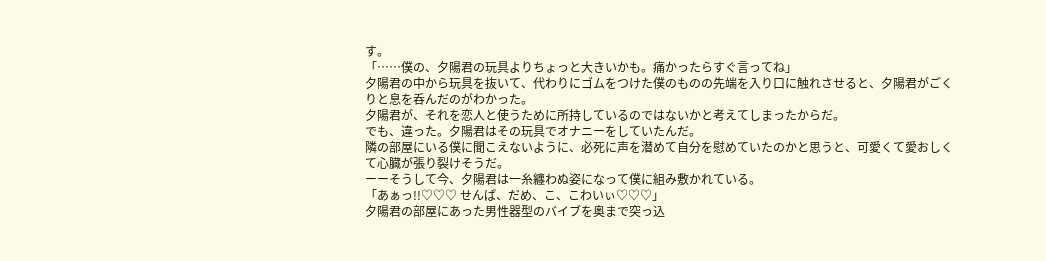す。
「……僕の、夕陽君の玩具よりちょっと大きいかも。痛かったらすぐ言ってね」
夕陽君の中から玩具を抜いて、代わりにゴムをつけた僕のものの先端を入り口に触れさせると、夕陽君がごくりと息を呑んだのがわかった。
夕陽君が、それを恋人と使うために所持しているのではないかと考えてしまったからだ。
でも、違った。夕陽君はその玩具でオナニーをしていたんだ。
隣の部屋にいる僕に聞こえないように、必死に声を潜めて自分を慰めていたのかと思うと、可愛くて愛おしくて心臓が張り裂けそうだ。
ーーそうして今、夕陽君は一糸纏わぬ姿になって僕に組み敷かれている。
「あぁっ!!♡♡♡ せんぱ、だめ、こ、こわいぃ♡♡♡」
夕陽君の部屋にあった男性器型のバイブを奥まで突っ込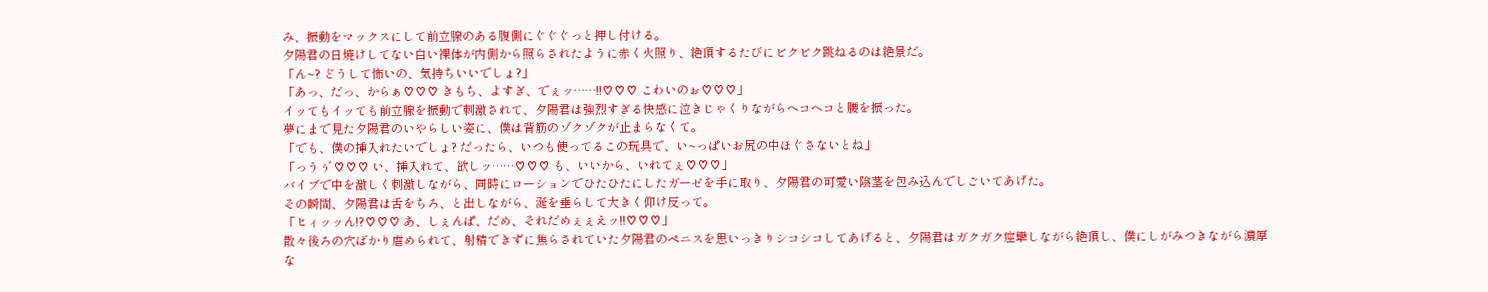み、振動をマックスにして前立腺のある腹側にぐぐぐっと押し付ける。
夕陽君の日焼けしてない白い裸体が内側から照らされたように赤く火照り、絶頂するたびにビクビク跳ねるのは絶景だ。
「ん~? どうして怖いの、気持ちいいでしょ?」
「あっ、だっ、からぁ♡♡♡ きもち、よすぎ、でぇッ……!!♡♡♡ こわいのぉ♡♡♡」
イッてもイッても前立腺を振動で刺激されて、夕陽君は強烈すぎる快感に泣きじゃくりながらヘコヘコと腰を振った。
夢にまで見た夕陽君のいやらしい姿に、僕は背筋のゾクゾクが止まらなくて。
「でも、僕の挿入れたいでしょ? だったら、いつも使ってるこの玩具で、い~っぱいお尻の中ほぐさないとね」
「っうぅ゛♡♡♡ い、挿入れて、欲しッ……♡♡♡ も、いいから、いれてぇ♡♡♡」
バイブで中を激しく刺激しながら、同時にローションでひたひたにしたガーゼを手に取り、夕陽君の可愛い陰茎を包み込んでしごいてあげた。
その瞬間、夕陽君は舌をちろ、と出しながら、涎を垂らして大きく仰け反って。
「ヒィッッん!?♡♡♡ あ、しぇんぱ、だめ、それだめぇぇえッ!!♡♡♡」
散々後ろの穴ばかり虐められて、射精できずに焦らされていた夕陽君のペニスを思いっきりシコシコしてあげると、夕陽君はガクガク痙攣しながら絶頂し、僕にしがみつきながら濃厚な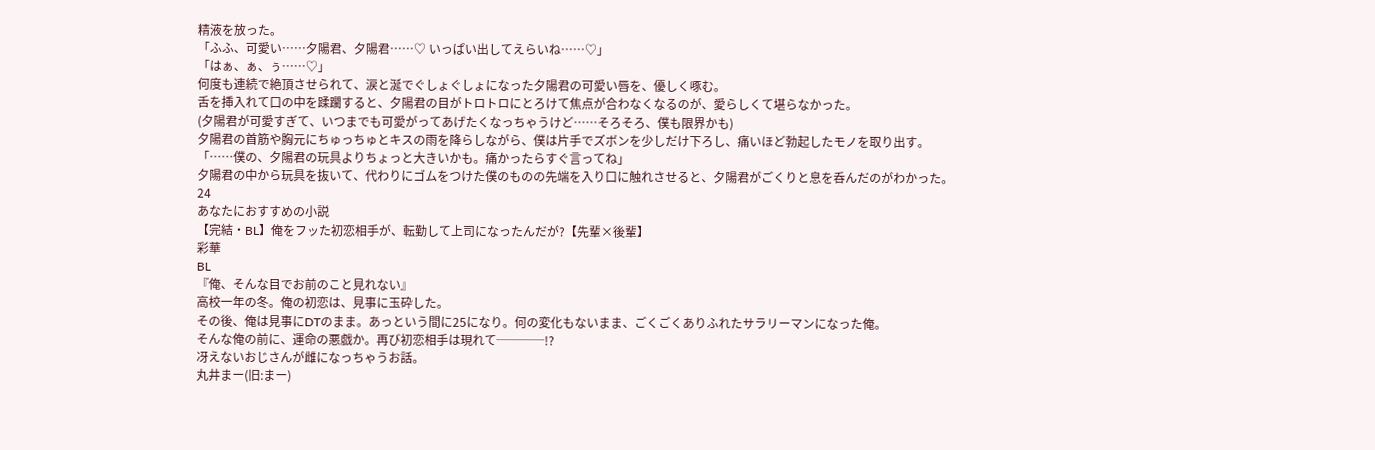精液を放った。
「ふふ、可愛い……夕陽君、夕陽君……♡ いっぱい出してえらいね……♡」
「はぁ、ぁ、ぅ……♡」
何度も連続で絶頂させられて、涙と涎でぐしょぐしょになった夕陽君の可愛い唇を、優しく啄む。
舌を挿入れて口の中を蹂躙すると、夕陽君の目がトロトロにとろけて焦点が合わなくなるのが、愛らしくて堪らなかった。
(夕陽君が可愛すぎて、いつまでも可愛がってあげたくなっちゃうけど……そろそろ、僕も限界かも)
夕陽君の首筋や胸元にちゅっちゅとキスの雨を降らしながら、僕は片手でズボンを少しだけ下ろし、痛いほど勃起したモノを取り出す。
「……僕の、夕陽君の玩具よりちょっと大きいかも。痛かったらすぐ言ってね」
夕陽君の中から玩具を抜いて、代わりにゴムをつけた僕のものの先端を入り口に触れさせると、夕陽君がごくりと息を呑んだのがわかった。
24
あなたにおすすめの小説
【完結・BL】俺をフッた初恋相手が、転勤して上司になったんだが?【先輩×後輩】
彩華
BL
『俺、そんな目でお前のこと見れない』
高校一年の冬。俺の初恋は、見事に玉砕した。
その後、俺は見事にDTのまま。あっという間に25になり。何の変化もないまま、ごくごくありふれたサラリーマンになった俺。
そんな俺の前に、運命の悪戯か。再び初恋相手は現れて────!?
冴えないおじさんが雌になっちゃうお話。
丸井まー(旧:まー)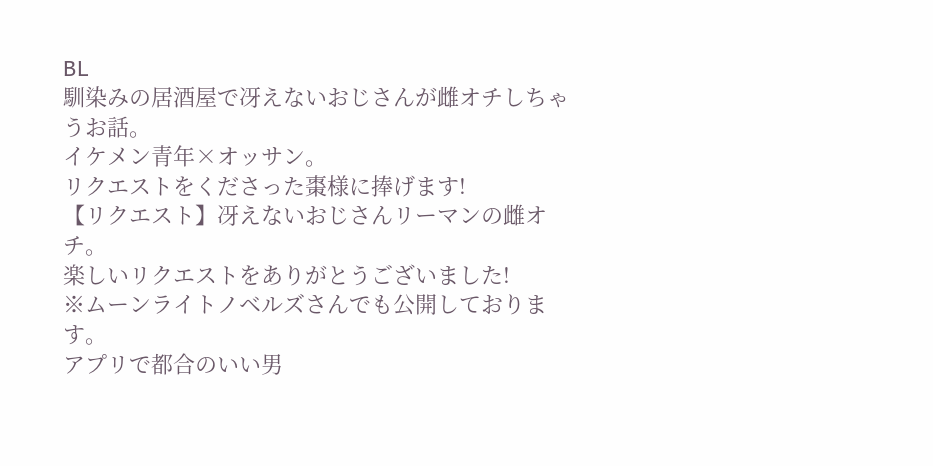BL
馴染みの居酒屋で冴えないおじさんが雌オチしちゃうお話。
イケメン青年×オッサン。
リクエストをくださった棗様に捧げます!
【リクエスト】冴えないおじさんリーマンの雌オチ。
楽しいリクエストをありがとうございました!
※ムーンライトノベルズさんでも公開しております。
アプリで都合のいい男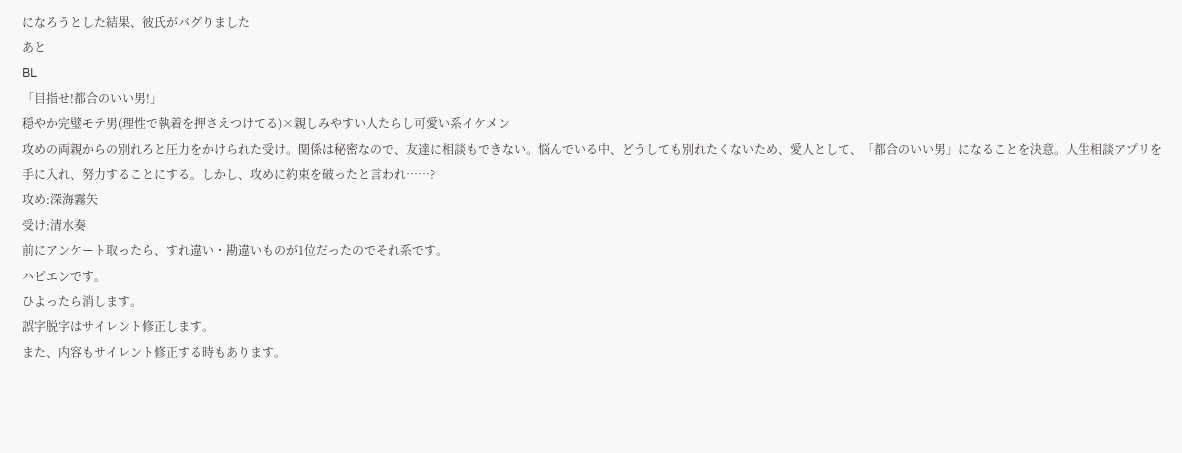になろうとした結果、彼氏がバグりました
あと
BL
「目指せ!都合のいい男!」
穏やか完璧モテ男(理性で執着を押さえつけてる)×親しみやすい人たらし可愛い系イケメン
攻めの両親からの別れろと圧力をかけられた受け。関係は秘密なので、友達に相談もできない。悩んでいる中、どうしても別れたくないため、愛人として、「都合のいい男」になることを決意。人生相談アプリを手に入れ、努力することにする。しかし、攻めに約束を破ったと言われ……?
攻め:深海霧矢
受け:清水奏
前にアンケート取ったら、すれ違い・勘違いものが1位だったのでそれ系です。
ハピエンです。
ひよったら消します。
誤字脱字はサイレント修正します。
また、内容もサイレント修正する時もあります。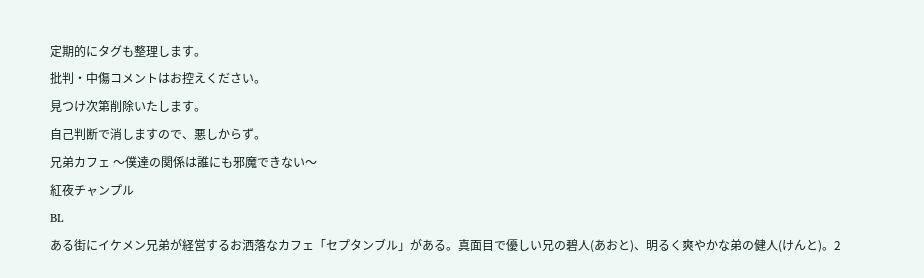定期的にタグも整理します。
批判・中傷コメントはお控えください。
見つけ次第削除いたします。
自己判断で消しますので、悪しからず。
兄弟カフェ 〜僕達の関係は誰にも邪魔できない〜
紅夜チャンプル
BL
ある街にイケメン兄弟が経営するお洒落なカフェ「セプタンブル」がある。真面目で優しい兄の碧人(あおと)、明るく爽やかな弟の健人(けんと)。2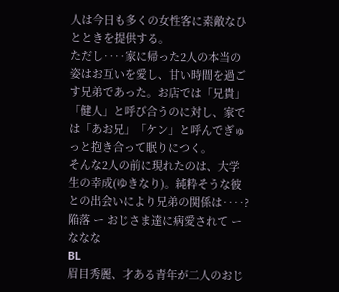人は今日も多くの女性客に素敵なひとときを提供する。
ただし‥‥家に帰った2人の本当の姿はお互いを愛し、甘い時間を過ごす兄弟であった。お店では「兄貴」「健人」と呼び合うのに対し、家では「あお兄」「ケン」と呼んでぎゅっと抱き合って眠りにつく。
そんな2人の前に現れたのは、大学生の幸成(ゆきなり)。純粋そうな彼との出会いにより兄弟の関係は‥‥?
陥落 ー おじさま達に病愛されて ー
ななな
BL
眉目秀麗、才ある青年が二人のおじ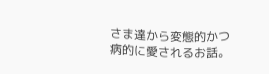さま達から変態的かつ病的に愛されるお話。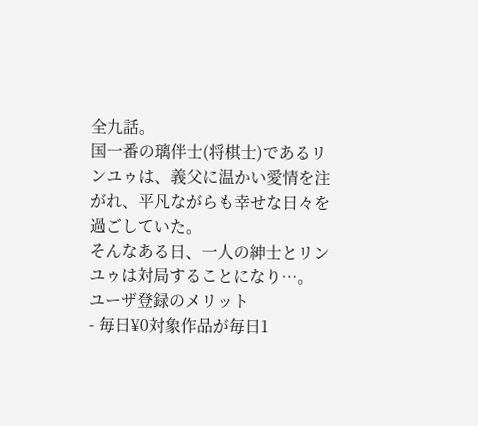全九話。
国一番の璃伴士(将棋士)であるリンユゥは、義父に温かい愛情を注がれ、平凡ながらも幸せな日々を過ごしていた。
そんなある日、一人の紳士とリンユゥは対局することになり…。
ユーザ登録のメリット
- 毎日¥0対象作品が毎日1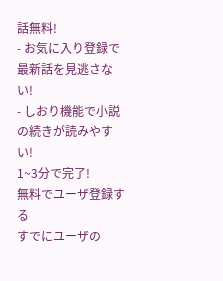話無料!
- お気に入り登録で最新話を見逃さない!
- しおり機能で小説の続きが読みやすい!
1~3分で完了!
無料でユーザ登録する
すでにユーザの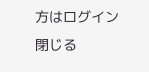方はログイン
閉じる